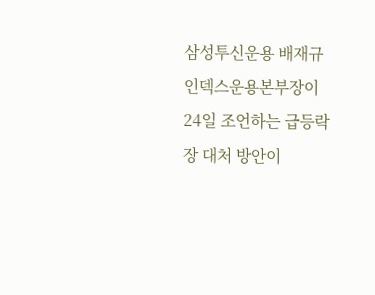삼성투신운용 배재규 인덱스운용본부장이 24일 조언하는 급등락장 대처 방안이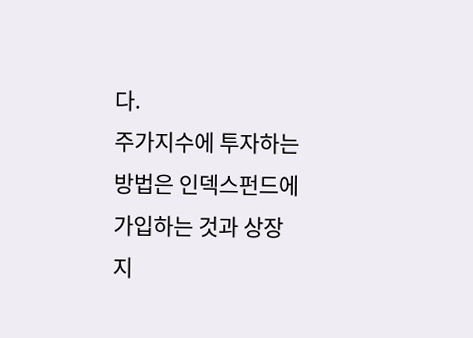다.
주가지수에 투자하는 방법은 인덱스펀드에 가입하는 것과 상장지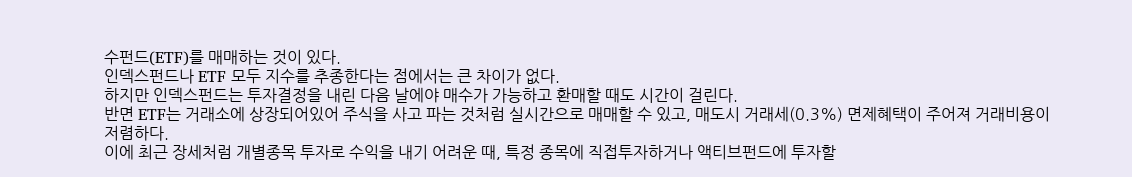수펀드(ETF)를 매매하는 것이 있다.
인덱스펀드나 ETF 모두 지수를 추종한다는 점에서는 큰 차이가 없다.
하지만 인덱스펀드는 투자결정을 내린 다음 날에야 매수가 가능하고 환매할 때도 시간이 걸린다.
반면 ETF는 거래소에 상장되어있어 주식을 사고 파는 것처럼 실시간으로 매매할 수 있고, 매도시 거래세(0.3%) 면제혜택이 주어져 거래비용이 저렴하다.
이에 최근 장세처럼 개별종목 투자로 수익을 내기 어려운 때, 특정 종목에 직접투자하거나 액티브펀드에 투자할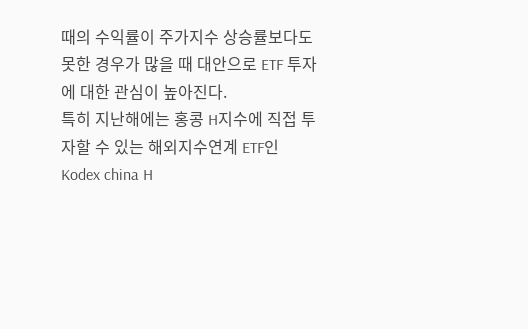때의 수익률이 주가지수 상승률보다도 못한 경우가 많을 때 대안으로 ETF 투자에 대한 관심이 높아진다.
특히 지난해에는 홍콩 H지수에 직접 투자할 수 있는 해외지수연계 ETF인 Kodex china H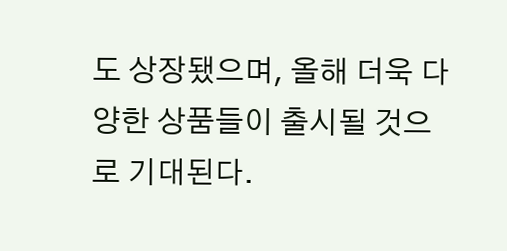도 상장됐으며, 올해 더욱 다양한 상품들이 출시될 것으로 기대된다.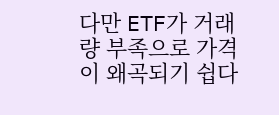다만 ETF가 거래량 부족으로 가격이 왜곡되기 쉽다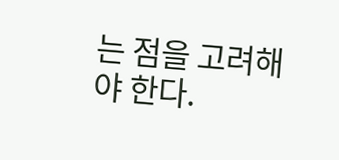는 점을 고려해야 한다.